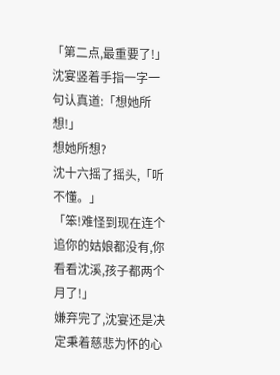「第二点,最重要了!」
沈宴竖着手指一字一句认真道:「想她所想!」
想她所想?
沈十六摇了摇头,「听不懂。」
「笨!难怪到现在连个追你的姑娘都没有,你看看沈溪,孩子都两个月了!」
嫌弃完了,沈宴还是决定秉着慈悲为怀的心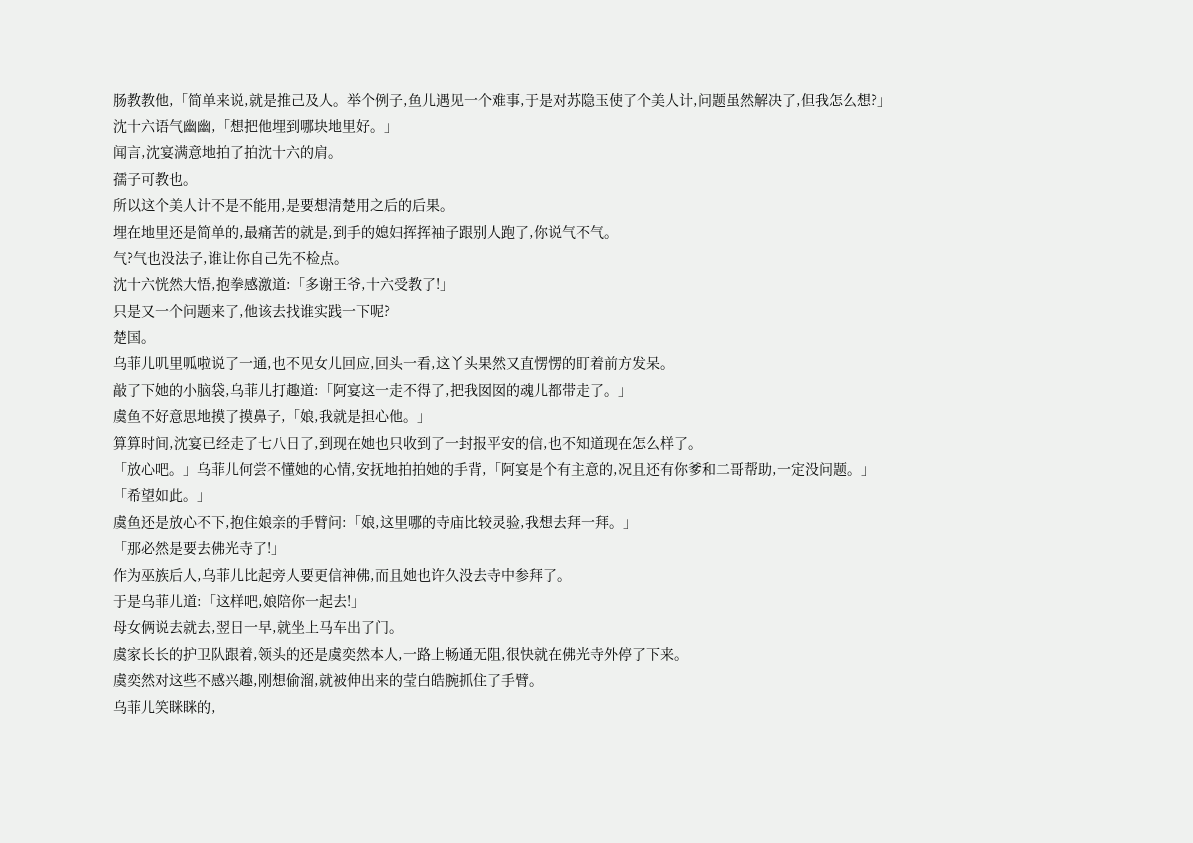肠教教他,「简单来说,就是推己及人。举个例子,鱼儿遇见一个难事,于是对苏隐玉使了个美人计,问题虽然解决了,但我怎么想?」
沈十六语气幽幽,「想把他埋到哪块地里好。」
闻言,沈宴满意地拍了拍沈十六的肩。
孺子可教也。
所以这个美人计不是不能用,是要想清楚用之后的后果。
埋在地里还是简单的,最痛苦的就是,到手的媳妇挥挥袖子跟别人跑了,你说气不气。
气?气也没法子,谁让你自己先不检点。
沈十六恍然大悟,抱拳感激道:「多谢王爷,十六受教了!」
只是又一个问题来了,他该去找谁实践一下呢?
楚国。
乌菲儿叽里呱啦说了一通,也不见女儿回应,回头一看,这丫头果然又直愣愣的盯着前方发呆。
敲了下她的小脑袋,乌菲儿打趣道:「阿宴这一走不得了,把我囡囡的魂儿都带走了。」
虞鱼不好意思地摸了摸鼻子,「娘,我就是担心他。」
算算时间,沈宴已经走了七八日了,到现在她也只收到了一封报平安的信,也不知道现在怎么样了。
「放心吧。」乌菲儿何尝不懂她的心情,安抚地拍拍她的手背,「阿宴是个有主意的,况且还有你爹和二哥帮助,一定没问题。」
「希望如此。」
虞鱼还是放心不下,抱住娘亲的手臂问:「娘,这里哪的寺庙比较灵验,我想去拜一拜。」
「那必然是要去佛光寺了!」
作为巫族后人,乌菲儿比起旁人要更信神佛,而且她也许久没去寺中参拜了。
于是乌菲儿道:「这样吧,娘陪你一起去!」
母女俩说去就去,翌日一早,就坐上马车出了门。
虞家长长的护卫队跟着,领头的还是虞奕然本人,一路上畅通无阻,很快就在佛光寺外停了下来。
虞奕然对这些不感兴趣,刚想偷溜,就被伸出来的莹白皓腕抓住了手臂。
乌菲儿笑眯眯的,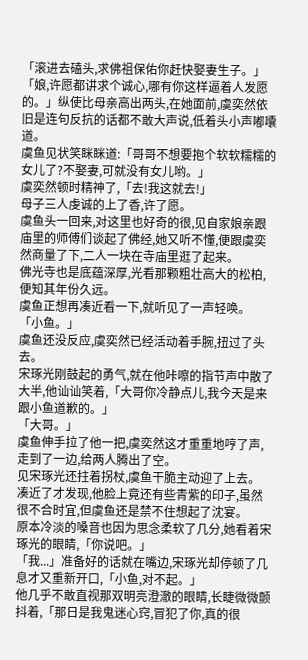「滚进去磕头,求佛祖保佑你赶快娶妻生子。」
「娘,许愿都讲求个诚心,哪有你这样逼着人发愿的。」纵使比母亲高出两头,在她面前,虞奕然依旧是连句反抗的话都不敢大声说,低着头小声嘟囔道。
虞鱼见状笑眯眯道:「哥哥不想要抱个软软糯糯的女儿了?不娶妻,可就没有女儿哟。」
虞奕然顿时精神了,「去!我这就去!」
母子三人虔诚的上了香,许了愿。
虞鱼头一回来,对这里也好奇的很,见自家娘亲跟庙里的师傅们谈起了佛经,她又听不懂,便跟虞奕然商量了下,二人一块在寺庙里逛了起来。
佛光寺也是底蕴深厚,光看那颗粗壮高大的松柏,便知其年份久远。
虞鱼正想再凑近看一下,就听见了一声轻唤。
「小鱼。」
虞鱼还没反应,虞奕然已经活动着手腕,扭过了头去。
宋琢光刚鼓起的勇气,就在他咔嚓的指节声中散了大半,他讪讪笑着,「大哥你冷静点儿,我今天是来跟小鱼道歉的。」
「大哥。」
虞鱼伸手拉了他一把,虞奕然这才重重地哼了声,走到了一边,给两人腾出了空。
见宋琢光还拄着拐杖,虞鱼干脆主动迎了上去。
凑近了才发现,他脸上竟还有些青紫的印子,虽然很不合时宜,但虞鱼还是禁不住想起了沈宴。
原本冷淡的嗓音也因为思念柔软了几分,她看着宋琢光的眼睛,「你说吧。」
「我...」准备好的话就在嘴边,宋琢光却停顿了几息才又重新开口,「小鱼,对不起。」
他几乎不敢直视那双明亮澄澈的眼睛,长睫微微颤抖着,「那日是我鬼迷心窍,冒犯了你,真的很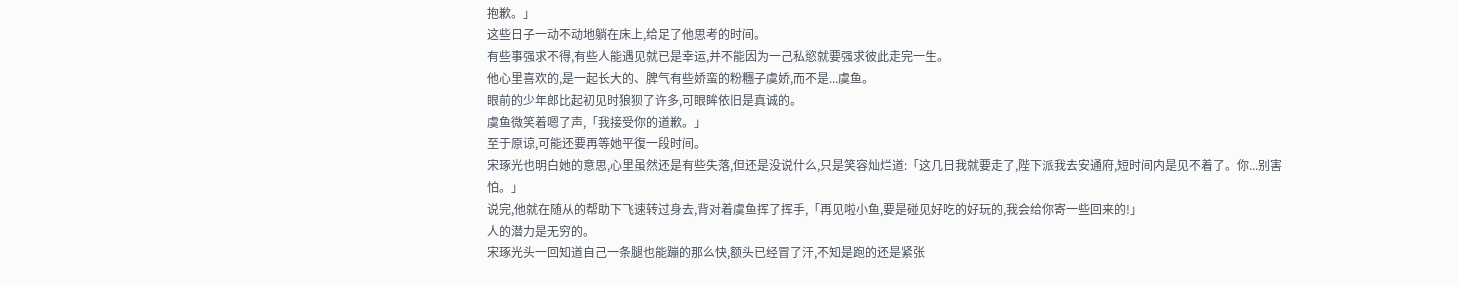抱歉。」
这些日子一动不动地躺在床上,给足了他思考的时间。
有些事强求不得,有些人能遇见就已是幸运,并不能因为一己私慾就要强求彼此走完一生。
他心里喜欢的,是一起长大的、脾气有些娇蛮的粉糰子虞娇,而不是...虞鱼。
眼前的少年郎比起初见时狼狈了许多,可眼眸依旧是真诚的。
虞鱼微笑着嗯了声,「我接受你的道歉。」
至于原谅,可能还要再等她平復一段时间。
宋琢光也明白她的意思,心里虽然还是有些失落,但还是没说什么,只是笑容灿烂道:「这几日我就要走了,陛下派我去安通府,短时间内是见不着了。你...别害怕。」
说完,他就在随从的帮助下飞速转过身去,背对着虞鱼挥了挥手,「再见啦小鱼,要是碰见好吃的好玩的,我会给你寄一些回来的!」
人的潜力是无穷的。
宋琢光头一回知道自己一条腿也能蹦的那么快,额头已经冒了汗,不知是跑的还是紧张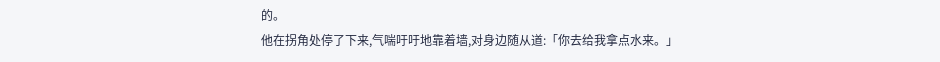的。
他在拐角处停了下来,气喘吁吁地靠着墙,对身边随从道:「你去给我拿点水来。」